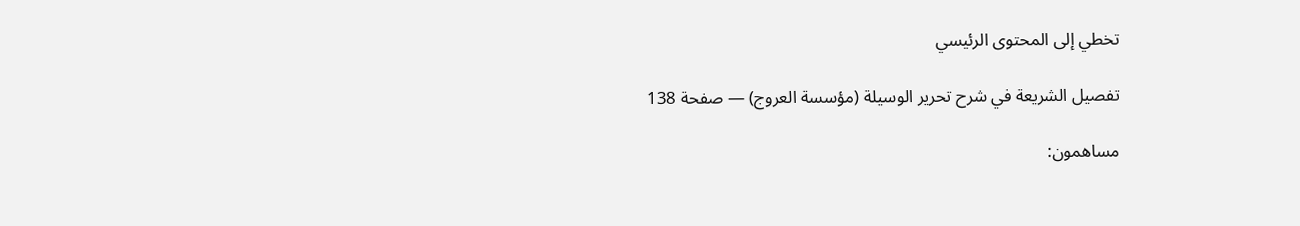تخطي إلى المحتوى الرئيسي

تفصيل الشريعة في شرح تحرير الوسيلة (مؤسسة العروج) — صفحة 138

مساهمون: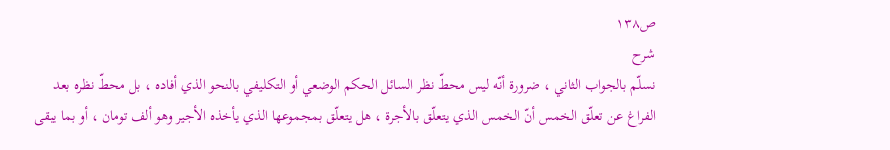ص١٣٨
شرح
نسلّم بالجواب الثاني ، ضرورة أنّه ليس محطّ نظر السائل الحكم الوضعي أو التكليفي بالنحو الذي أفاده ، بل محطّ نظره بعد الفراغ عن تعلّق الخمس أنّ الخمس الذي يتعلّق بالأجرة ، هل يتعلّق بمجموعها الذي يأخذه الأجير وهو ألف تومان ، أو بما يبقى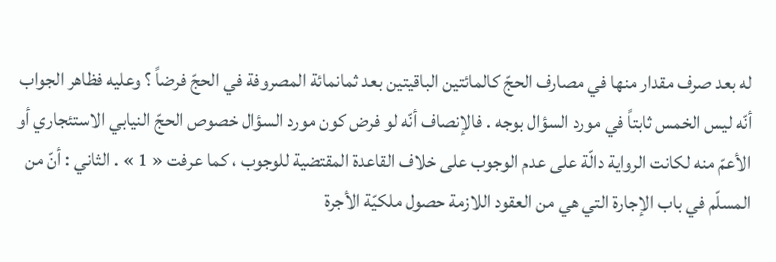له بعد صرف مقدار منها في مصارف الحجّ كالمائتين الباقيتين بعد ثمانمائة المصروفة في الحجّ فرضاً ؟ وعليه فظاهر الجواب أنّه ليس الخمس ثابتاً في مورد السؤال بوجه . فالإنصاف أنّه لو فرض كون مورد السؤال خصوص الحجّ النيابي الاستئجاري أو الأعمّ منه لكانت الرواية دالّة على عدم الوجوب على خلاف القاعدة المقتضية للوجوب ، كما عرفت « 1 » . الثاني : أنّ من المسلّم في باب الإجارة التي هي من العقود اللازمة حصول ملكيّة الأجرة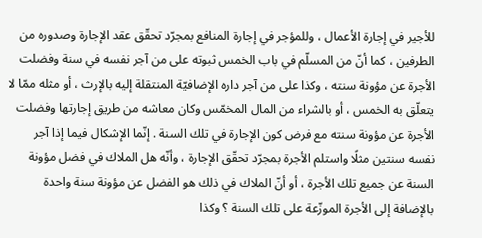للأجير في إجارة الأعمال ، وللمؤجر في إجارة المنافع بمجرّد تحقّق عقد الإجارة وصدوره من الطرفين ، كما أنّ من المسلّم في باب الخمس ثبوته على من آجر نفسه في سنة وفضلت الأجرة عن مؤونة سنته ، وكذا على من آجر داره الإضافيّة المنتقلة إليه بالإرث ، أو مثله ممّا لا يتعلّق به الخمس ، أو بالشراء من المال المخمّس وكان معاشه من طريق إجارتها وفضلت الأجرة عن مؤونة سنته مع فرض كون الإجارة في تلك السنة . إنّما الإشكال فيما إذا آجر نفسه سنتين مثلًا واستلم الأجرة بمجرّد تحقّق الإجارة ، وأنّه هل الملاك في فضل مؤونة السنة عن جميع تلك الأجرة ، أو أنّ الملاك في ذلك هو الفضل عن مؤونة سنة واحدة بالإضافة إلى الأجرة الموزّعة على تلك السنة ؟ وكذا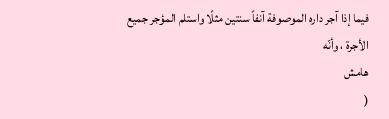فيما إذا آجر داره الموصوفة آنفاً سنتين مثلًا واستلم المؤجر جميع الأجرة ، وأنّه
هامش
(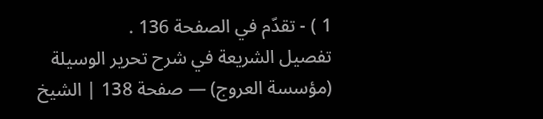1 ) - تقدّم في الصفحة 136 .
تفصيل الشريعة في شرح تحرير الوسيلة (مؤسسة العروج) — صفحة 138 | الشيخ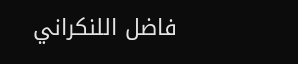فاضل اللنكراني